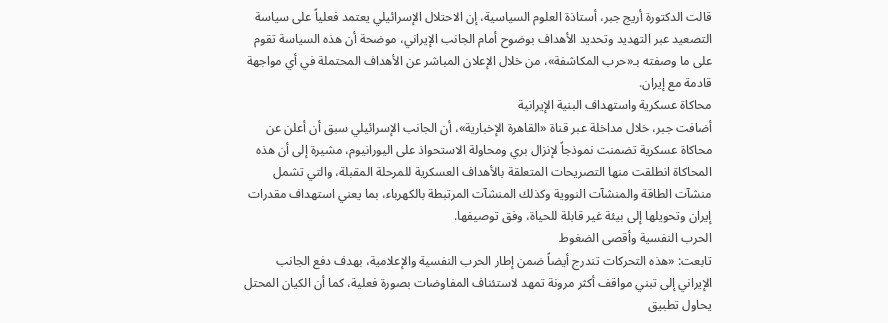قالت الدكتورة أريج جبر، أستاذة العلوم السياسية، إن الاحتلال الإسرائيلي يعتمد فعلياً على سياسة التصعيد عبر التهديد وتحديد الأهداف بوضوح أمام الجانب الإيراني، موضحة أن هذه السياسة تقوم على ما وصفته بـ«حرب المكاشفة»، من خلال الإعلان المباشر عن الأهداف المحتملة في أي مواجهة قادمة مع إيران.
محاكاة عسكرية واستهداف البنية الإيرانية
أضافت جبر، خلال مداخلة عبر قناة «القاهرة الإخبارية»، أن الجانب الإسرائيلي سبق أن أعلن عن محاكاة عسكرية تضمنت نموذجاً لإنزال بري ومحاولة الاستحواذ على اليورانيوم، مشيرة إلى أن هذه المحاكاة انطلقت منها التصريحات المتعلقة بالأهداف العسكرية للمرحلة المقبلة، والتي تشمل منشآت الطاقة والمنشآت النووية وكذلك المنشآت المرتبطة بالكهرباء، بما يعني استهداف مقدرات إيران وتحويلها إلى بيئة غير قابلة للحياة، وفق توصيفها.
الحرب النفسية وأقصى الضغوط
تابعت: «هذه التحركات تندرج أيضاً ضمن إطار الحرب النفسية والإعلامية، بهدف دفع الجانب الإيراني إلى تبني مواقف أكثر مرونة تمهد لاستئناف المفاوضات بصورة فعلية، كما أن الكيان المحتل يحاول تطبيق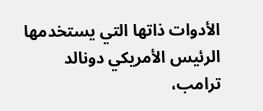الأدوات ذاتها التي يستخدمها الرئيس الأمريكي دونالد ترامب،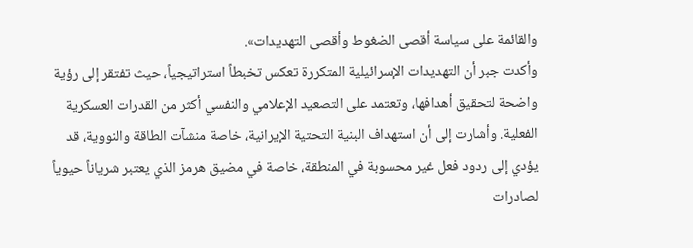والقائمة على سياسة أقصى الضغوط وأقصى التهديدات».
وأكدت جبر أن التهديدات الإسرائيلية المتكررة تعكس تخبطاً استراتيجياً، حيث تفتقر إلى رؤية واضحة لتحقيق أهدافها، وتعتمد على التصعيد الإعلامي والنفسي أكثر من القدرات العسكرية الفعلية. وأشارت إلى أن استهداف البنية التحتية الإيرانية، خاصة منشآت الطاقة والنووية، قد يؤدي إلى ردود فعل غير محسوبة في المنطقة، خاصة في مضيق هرمز الذي يعتبر شرياناً حيوياً لصادرات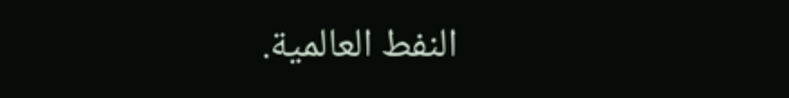النفط العالمية.